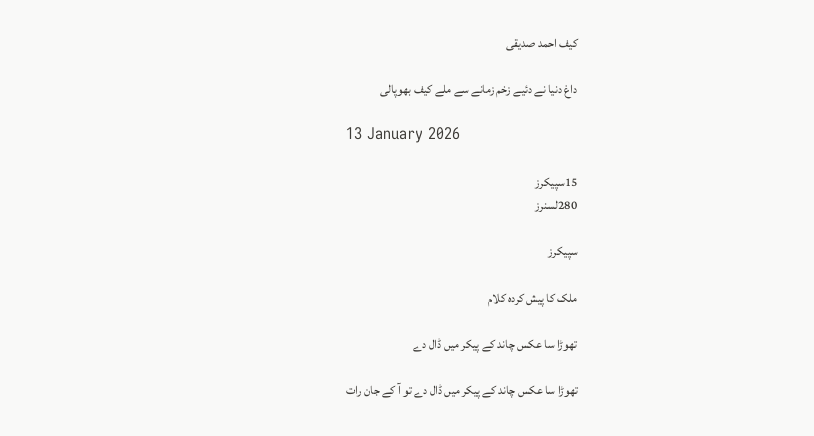کیف احمد صدیقی

داغ دنیا نے دئیے زخم زمانے سے ملے کیف بھوپالی

13 January 2026

15سپیکرز
280لسنرز

سپیکرز

ملک کا پیش کردہ کلام

تھوڑا سا عکس چاند کے پیکر میں ڈال دے

تھوڑا سا عکس چاند کے پیکر میں ڈال دے تو آ کے جان رات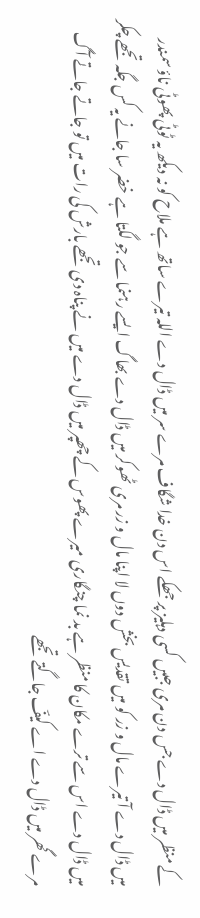کے منظر میں ڈال دے جس دن مری جبیں کسی دہلیز پر جھکے اس دن خدا شگاف مرے سر میں ڈال دے اللہ تیرے ساتھ ہے ملاح کو نہ دیکھ یہ ٹوٹی پھوٹی ناؤ سمندر میں ڈال دے آ تیرے مال و زر کو میں تقدیس بخش دوں لا اپنا مال و زر مری ٹھوکر میں ڈال دے بھاگ ایسے رہنما سے جو لگتا ہے خضر سا جانے یہ کس جگہ تجھے چکر میں ڈال دے اس سے ترے مکان کا منظر ہے بد نما چنگاری میرے پھوس کے چھپر میں ڈال دے میں نے پناہ دی تجھے بارش کی رات میں تو جاتے جاتے آگ مرے گھر میں ڈال دے اے کیفؔ جاگتے تجھے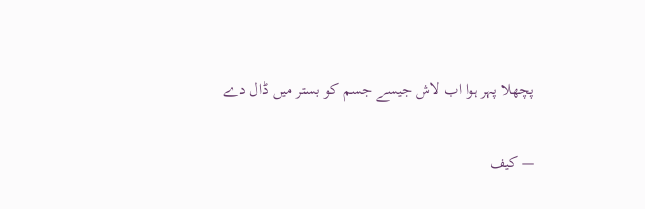پچھلا پہر ہوا اب لاش جیسے جسم کو بستر میں ڈال دے

— کیف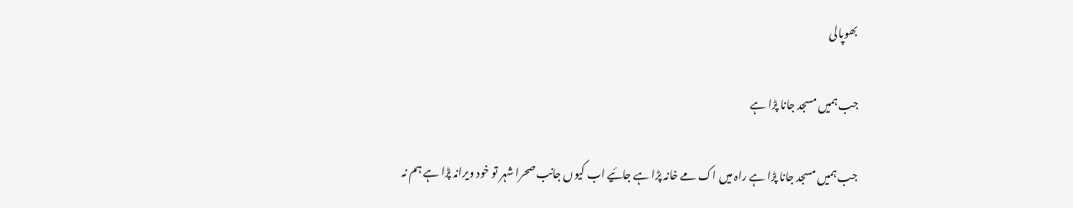بھوپالی

جب ہمیں مسجد جانا پڑا ہے

جب ہمیں مسجد جانا پڑا ہے راہ میں اک مے خانہ پڑا ہے جائیے اب کیوں جانب صحرا شہر تو خود ویرانہ پڑا ہے ہم نہ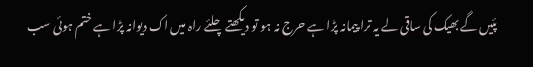پئیں گے بھیک کی ساقی لے یہ ترا پیمانہ پڑا ہے حرج نہ ہو تو دیکھتے چلئے راہ میں اک دیوانہ پڑا ہے ختم ہوئی سب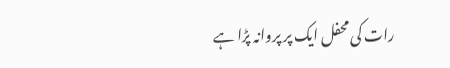رات کی محفل ایک پر پروانہ پڑا ہے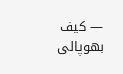— کیف بھوپالی